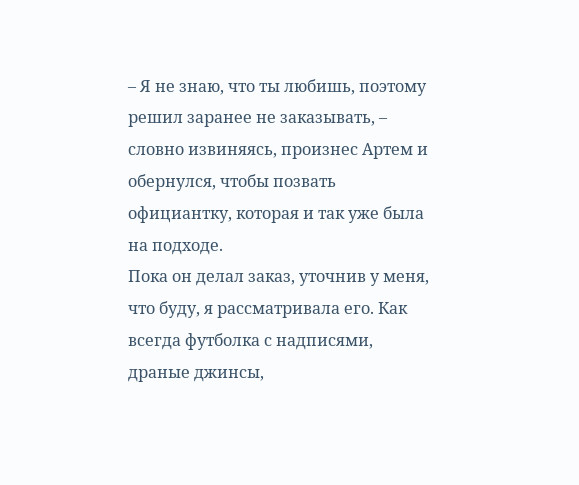– Я не знаю, что ты любишь, поэтому решил заранее не заказывать, – словно извиняясь, произнес Артем и обернулся, чтобы позвать официантку, которая и так уже была на подходе.
Пока он делал заказ, уточнив у меня, что буду, я рассматривала его. Как всегда футболка с надписями, драные джинсы,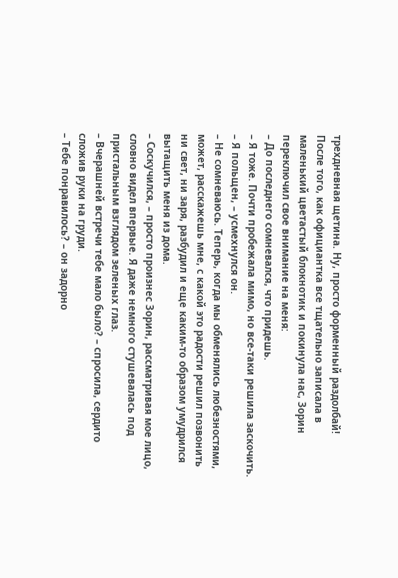трехдневная щетина. Ну, просто форменный раздолбай!
После того, как официантка все тщательно записала в маленький цветастый блокнотик и покинула нас, Зорин переключил свое внимание на меня:
– До последнего сомневался, что придешь.
– Я тоже. Почти пробежала мимо, но все-таки решила заскочить.
– Я польщен, – усмехнулся он.
– Не сомневаюсь. Теперь, когда мы обменялись любезностями, может, расскажешь мне, с какой это радости решил позвонить ни свет, ни заря, разбудил и еще каким-то образом умудрился вытащить меня из дома.
– Соскучился, – просто произнес Зорин, рассматривая мое лицо, словно видел впервые. Я даже немного стушевалась под пристальным взглядом зеленых глаз.
– Вчерашней встречи тебе мало было? – спросила, сердито сложив руки на груди.
– Тебе понравилось? – он задорно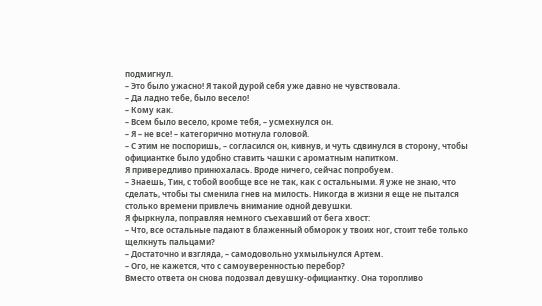подмигнул.
– Это было ужасно! Я такой дурой себя уже давно не чувствовала.
– Да ладно тебе, было весело!
– Кому как.
– Всем было весело, кроме тебя, – усмехнулся он.
– Я – не все! – категорично мотнула головой.
– С этим не поспоришь, – согласился он, кивнув, и чуть сдвинулся в сторону, чтобы официантке было удобно ставить чашки с ароматным напитком.
Я привередливо принюхалась. Вроде ничего, сейчас попробуем.
– Знаешь, Тин, с тобой вообще все не так, как с остальными. Я уже не знаю, что сделать, чтобы ты сменила гнев на милость. Никогда в жизни я еще не пытался столько времени привлечь внимание одной девушки.
Я фыркнула, поправляя немного съехавший от бега хвост:
– Что, все остальные падают в блаженный обморок у твоих ног, стоит тебе только щелкнуть пальцами?
– Достаточно и взгляда, – самодовольно ухмыльнулся Артем.
– Ого, не кажется, что с самоуверенностью перебор?
Вместо ответа он снова подозвал девушку-официантку. Она торопливо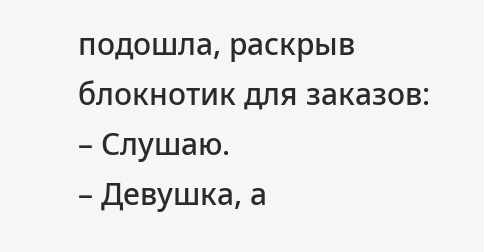подошла, раскрыв блокнотик для заказов:
– Слушаю.
– Девушка, а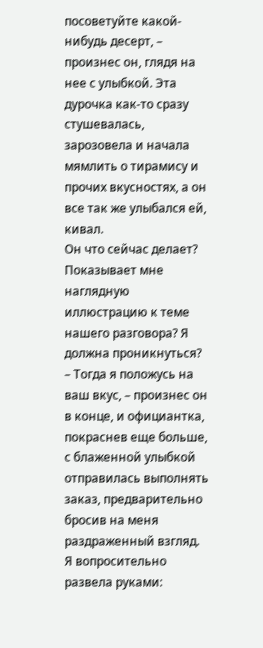посоветуйте какой-нибудь десерт, – произнес он, глядя на нее с улыбкой. Эта дурочка как-то сразу стушевалась, зарозовела и начала мямлить о тирамису и прочих вкусностях, а он все так же улыбался ей, кивал.
Он что сейчас делает? Показывает мне наглядную иллюстрацию к теме нашего разговора? Я должна проникнуться?
– Тогда я положусь на ваш вкус, – произнес он в конце, и официантка, покраснев еще больше, с блаженной улыбкой отправилась выполнять заказ, предварительно бросив на меня раздраженный взгляд.
Я вопросительно развела руками: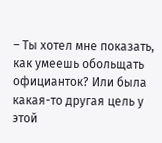– Ты хотел мне показать, как умеешь обольщать официанток? Или была какая-то другая цель у этой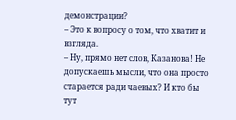демонстрации?
– Это к вопросу о том, что хватит и взгляда.
– Ну, прямо нет слов, Казанова! Не допускаешь мысли, что она просто старается ради чаевых? И кто бы тут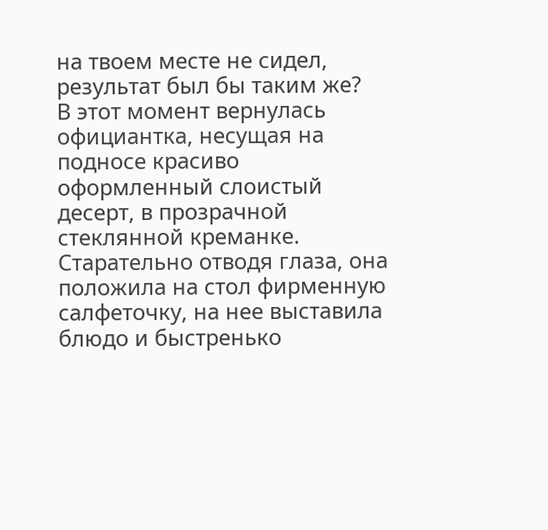на твоем месте не сидел, результат был бы таким же?
В этот момент вернулась официантка, несущая на подносе красиво оформленный слоистый десерт, в прозрачной стеклянной креманке. Старательно отводя глаза, она положила на стол фирменную салфеточку, на нее выставила блюдо и быстренько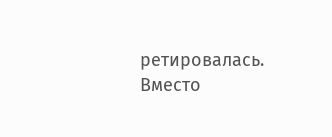ретировалась.
Вместо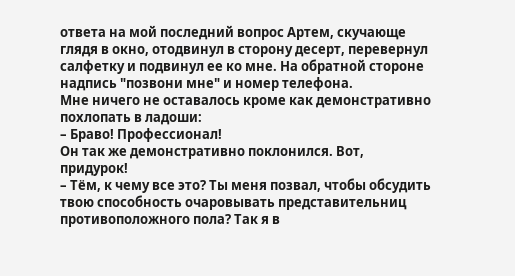ответа на мой последний вопрос Артем, скучающе глядя в окно, отодвинул в сторону десерт, перевернул салфетку и подвинул ее ко мне. На обратной стороне надпись "позвони мне" и номер телефона.
Мне ничего не оставалось кроме как демонстративно похлопать в ладоши:
– Браво! Профессионал!
Он так же демонстративно поклонился. Вот, придурок!
– Тём, к чему все это? Ты меня позвал, чтобы обсудить твою способность очаровывать представительниц противоположного пола? Так я в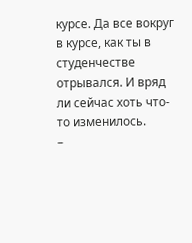курсе. Да все вокруг в курсе, как ты в студенчестве отрывался. И вряд ли сейчас хоть что-то изменилось.
–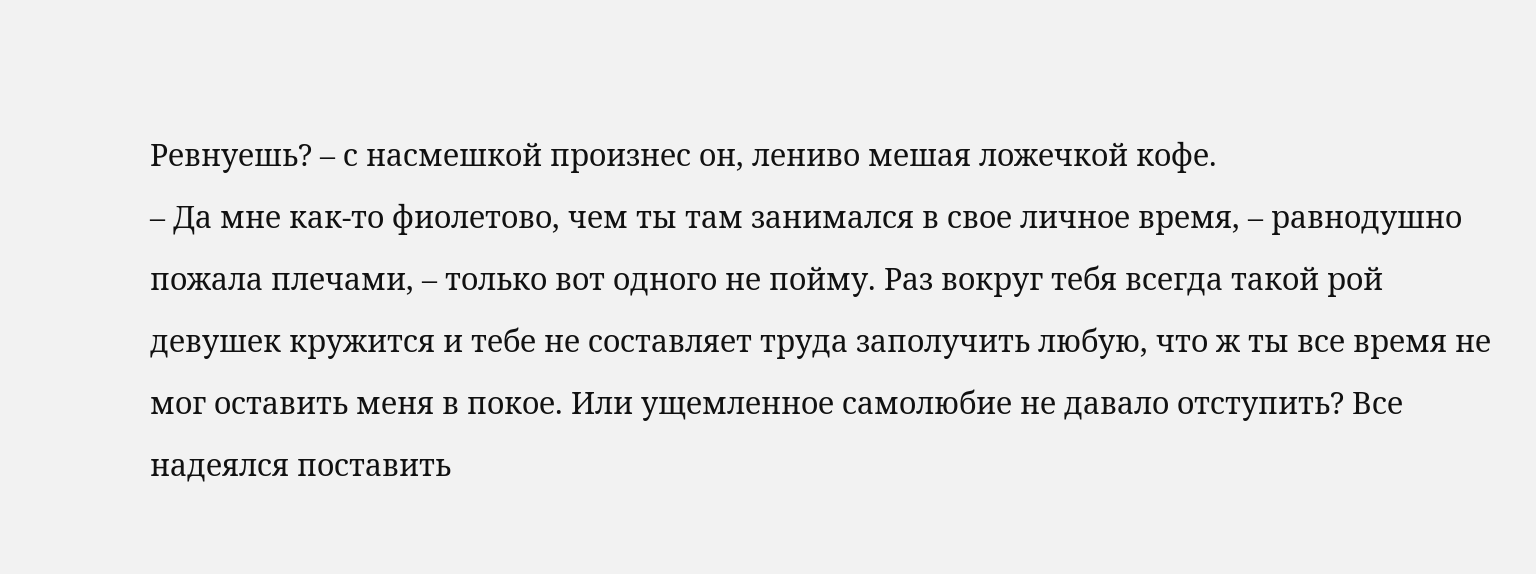Ревнуешь? – с насмешкой произнес он, лениво мешая ложечкой кофе.
– Да мне как-то фиолетово, чем ты там занимался в свое личное время, – равнодушно пожала плечами, – только вот одного не пойму. Раз вокруг тебя всегда такой рой девушек кружится и тебе не составляет труда заполучить любую, что ж ты все время не мог оставить меня в покое. Или ущемленное самолюбие не давало отступить? Все надеялся поставить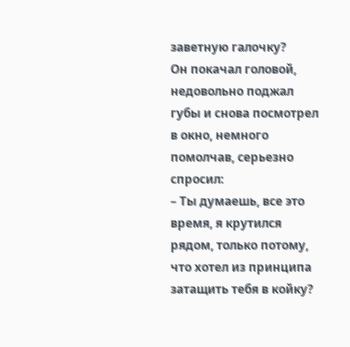заветную галочку?
Он покачал головой, недовольно поджал губы и снова посмотрел в окно, немного помолчав, серьезно спросил:
– Ты думаешь, все это время, я крутился рядом, только потому, что хотел из принципа затащить тебя в койку?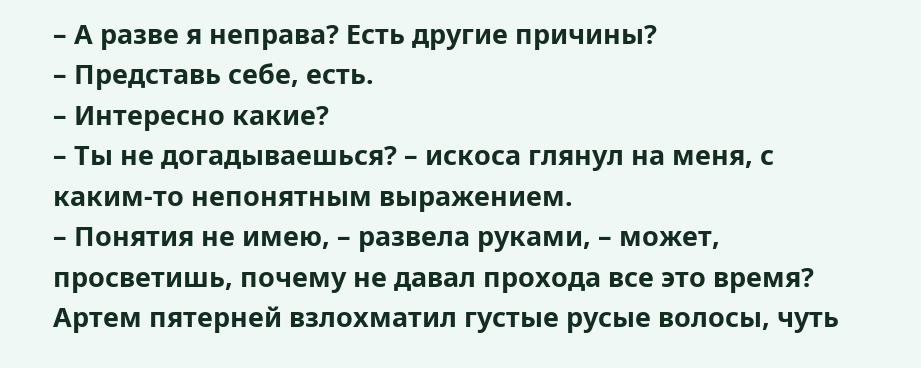– А разве я неправа? Есть другие причины?
– Представь себе, есть.
– Интересно какие?
– Ты не догадываешься? – искоса глянул на меня, с каким-то непонятным выражением.
– Понятия не имею, – развела руками, – может, просветишь, почему не давал прохода все это время?
Артем пятерней взлохматил густые русые волосы, чуть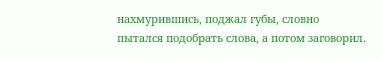нахмурившись, поджал губы, словно пытался подобрать слова, а потом заговорил.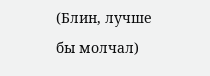(Блин, лучше бы молчал)